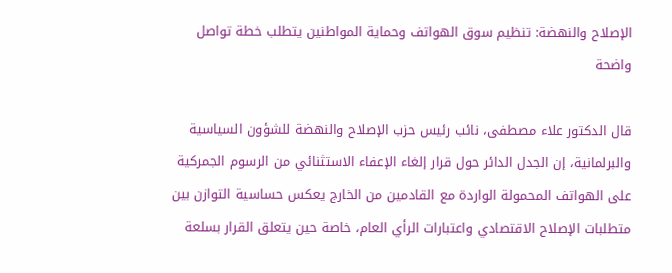الإصلاح والنهضة: تنظيم سوق الهواتف وحماية المواطنين يتطلب خطة تواصل واضحة

قال الدكتور علاء مصطفى، نائب رئيس حزب الإصلاح والنهضة للشؤون السياسية والبرلمانية، إن الجدل الدائر حول قرار إلغاء الإعفاء الاستثنائي من الرسوم الجمركية على الهواتف المحمولة الواردة مع القادمين من الخارج يعكس حساسية التوازن بين متطلبات الإصلاح الاقتصادي واعتبارات الرأي العام، خاصة حين يتعلق القرار بسلعة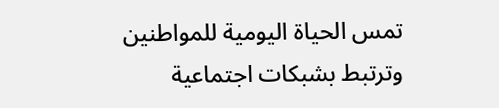تمس الحياة اليومية للمواطنين وترتبط بشبكات اجتماعية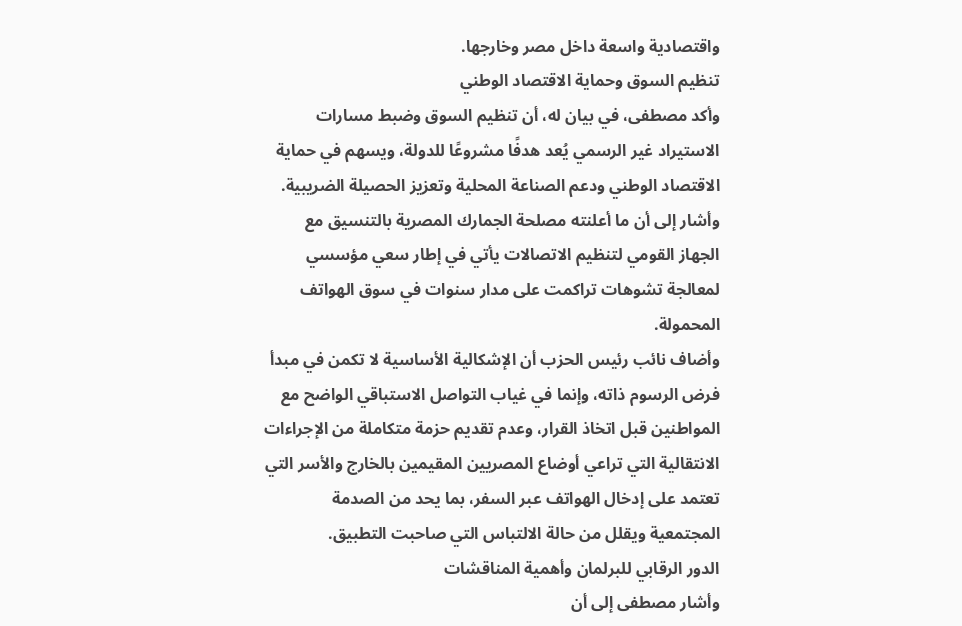واقتصادية واسعة داخل مصر وخارجها.
تنظيم السوق وحماية الاقتصاد الوطني
وأكد مصطفى، في بيان له، أن تنظيم السوق وضبط مسارات الاستيراد غير الرسمي يُعد هدفًا مشروعًا للدولة، ويسهم في حماية الاقتصاد الوطني ودعم الصناعة المحلية وتعزيز الحصيلة الضريبية. وأشار إلى أن ما أعلنته مصلحة الجمارك المصرية بالتنسيق مع الجهاز القومي لتنظيم الاتصالات يأتي في إطار سعي مؤسسي لمعالجة تشوهات تراكمت على مدار سنوات في سوق الهواتف المحمولة.
وأضاف نائب رئيس الحزب أن الإشكالية الأساسية لا تكمن في مبدأ فرض الرسوم ذاته، وإنما في غياب التواصل الاستباقي الواضح مع المواطنين قبل اتخاذ القرار، وعدم تقديم حزمة متكاملة من الإجراءات الانتقالية التي تراعي أوضاع المصريين المقيمين بالخارج والأسر التي تعتمد على إدخال الهواتف عبر السفر، بما يحد من الصدمة المجتمعية ويقلل من حالة الالتباس التي صاحبت التطبيق.
الدور الرقابي للبرلمان وأهمية المناقشات
وأشار مصطفى إلى أن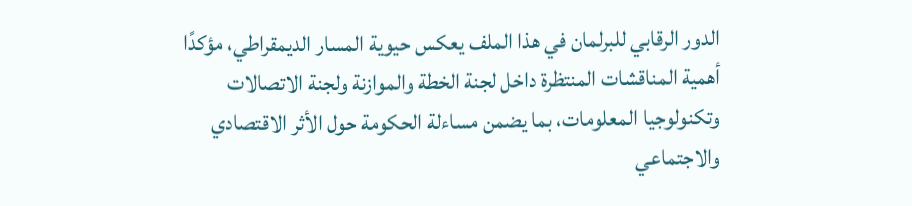الدور الرقابي للبرلمان في هذا الملف يعكس حيوية المسار الديمقراطي، مؤكدًا أهمية المناقشات المنتظرة داخل لجنة الخطة والموازنة ولجنة الاتصالات وتكنولوجيا المعلومات، بما يضمن مساءلة الحكومة حول الأثر الاقتصادي والاجتماعي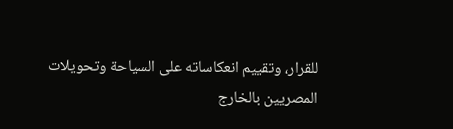للقرار، وتقييم انعكاساته على السياحة وتحويلات المصريين بالخارج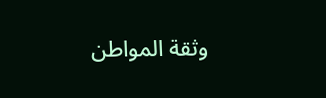وثقة المواطن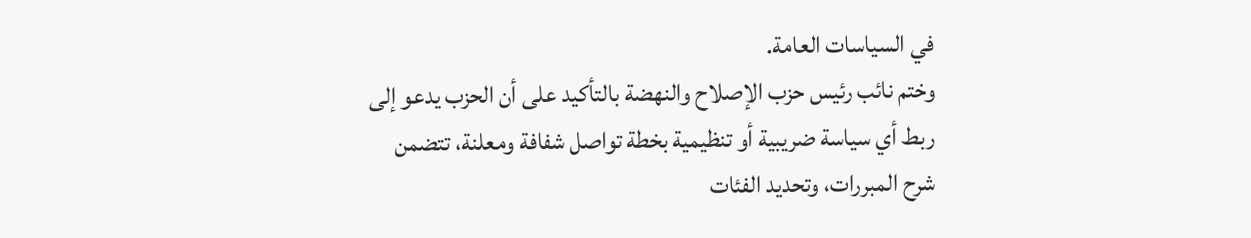في السياسات العامة.
وختم نائب رئيس حزب الإصلاح والنهضة بالتأكيد على أن الحزب يدعو إلى ربط أي سياسة ضريبية أو تنظيمية بخطة تواصل شفافة ومعلنة، تتضمن شرح المبررات، وتحديد الفئات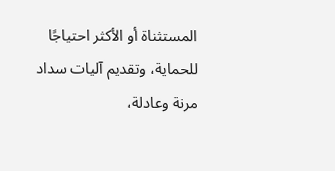المستثناة أو الأكثر احتياجًا للحماية، وتقديم آليات سداد مرنة وعادلة،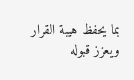بما يحفظ هيبة القرار ويعزز قبوله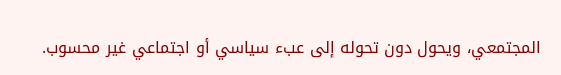المجتمعي، ويحول دون تحوله إلى عبء سياسي أو اجتماعي غير محسوب.